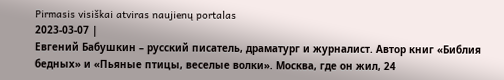Pirmasis visiškai atviras naujienų portalas
2023-03-07 |
Евгений Бабушкин – русский писатель, драматург и журналист. Автор книг «Библия бедных» и «Пьяные птицы, веселые волки». Москва, где он жил, 24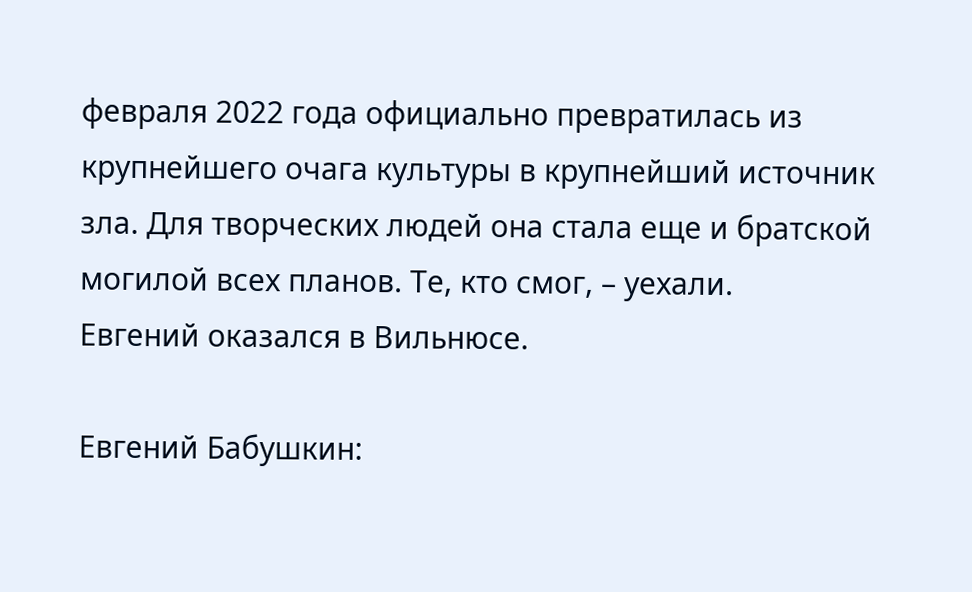февраля 2022 года официально превратилась из крупнейшего очага культуры в крупнейший источник зла. Для творческих людей она стала еще и братской могилой всех планов. Те, кто смог, – уехали.
Евгений оказался в Вильнюсе.

Евгений Бабушкин: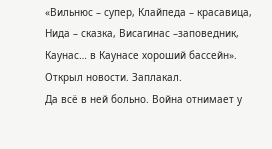«Вильнюс – супер, Клайпеда – красавица, Нида – сказка, Висагинас –заповедник, Каунас… в Каунасе хороший бассейн».
Открыл новости. Заплакал.
Да всё в ней больно. Война отнимает у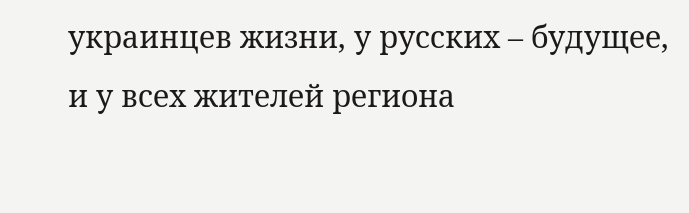украинцев жизни, у русских – будущее, и у всех жителей региона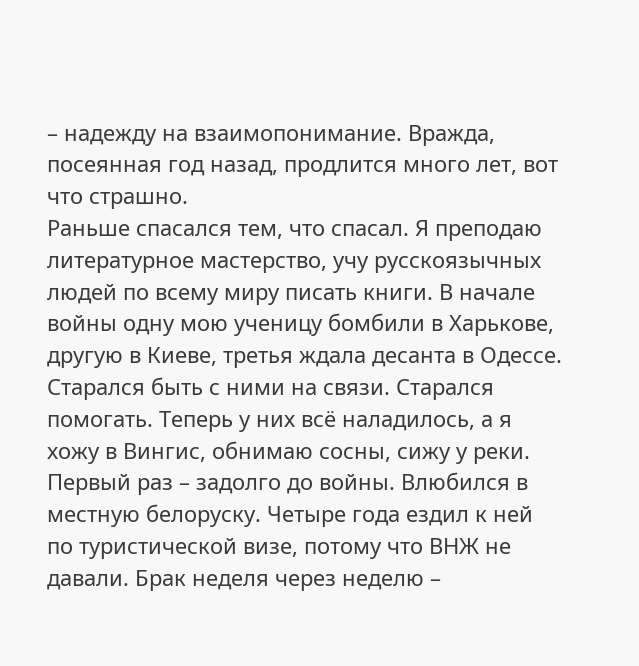– надежду на взаимопонимание. Вражда, посеянная год назад, продлится много лет, вот что страшно.
Раньше спасался тем, что спасал. Я преподаю литературное мастерство, учу русскоязычных людей по всему миру писать книги. В начале войны одну мою ученицу бомбили в Харькове, другую в Киеве, третья ждала десанта в Одессе. Старался быть с ними на связи. Старался помогать. Теперь у них всё наладилось, а я хожу в Вингис, обнимаю сосны, сижу у реки.
Первый раз – задолго до войны. Влюбился в местную белоруску. Четыре года ездил к ней по туристической визе, потому что ВНЖ не давали. Брак неделя через неделю –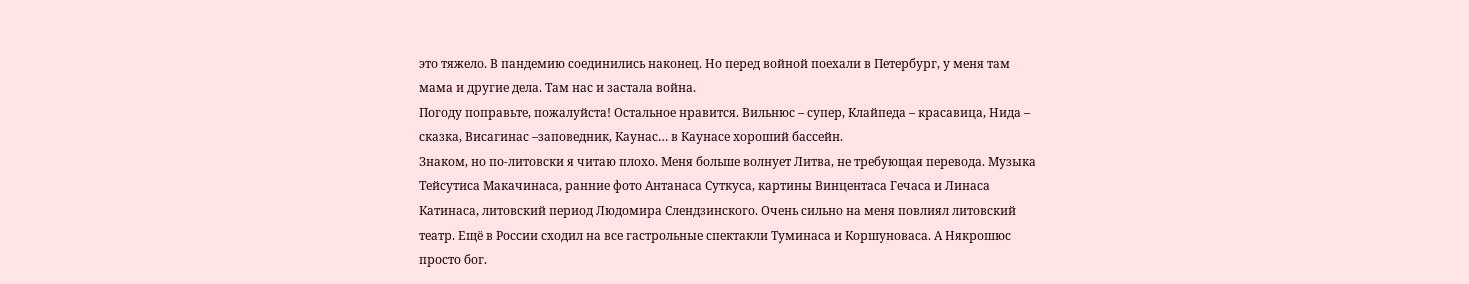это тяжело. В пандемию соединились наконец. Но перед войной поехали в Петербург, у меня там мама и другие дела. Там нас и застала война.
Погоду поправьте, пожалуйста! Остальное нравится. Вильнюс – супер, Клайпеда – красавица, Нида – сказка, Висагинас –заповедник, Каунас… в Каунасе хороший бассейн.
Знаком, но по-литовски я читаю плохо. Меня больше волнует Литва, не требующая перевода. Музыка Тейсутиса Макачинаса, ранние фото Антанаса Суткуса, картины Винцентаса Гечаса и Линаса Катинаса, литовский период Людомира Слендзинского. Очень сильно на меня повлиял литовский театр. Ещё в России сходил на все гастрольные спектакли Туминаса и Коршуноваса. А Някрошюс просто бог.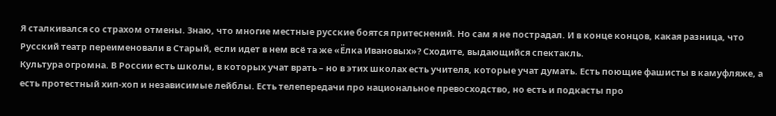Я сталкивался со страхом отмены. Знаю, что многие местные русские боятся притеснений. Но сам я не пострадал. И в конце концов, какая разница, что Русский театр переименовали в Старый, если идет в нем всё та же «Ёлка Ивановых»? Сходите, выдающийся спектакль.
Культура огромна. В России есть школы, в которых учат врать – но в этих школах есть учителя, которые учат думать. Есть поющие фашисты в камуфляже, а есть протестный хип-хоп и независимые лейблы. Есть телепередачи про национальное превосходство, но есть и подкасты про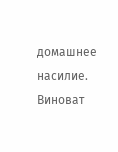домашнее насилие. Виноват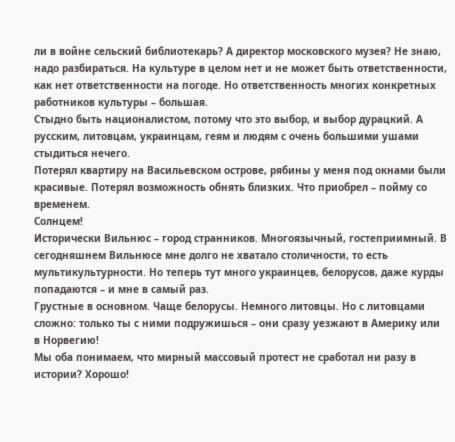ли в войне сельский библиотекарь? А директор московского музея? Не знаю, надо разбираться. На культуре в целом нет и не может быть ответственности, как нет ответственности на погоде. Но ответственность многих конкретных работников культуры – большая.
Стыдно быть националистом, потому что это выбор, и выбор дурацкий. А русским, литовцам, украинцам, геям и людям с очень большими ушами стыдиться нечего.
Потерял квартиру на Васильевском острове, рябины у меня под окнами были красивые. Потерял возможность обнять близких. Что приобрел – пойму со временем.
Солнцем!
Исторически Вильнюс – город странников. Многоязычный, гостеприимный. В сегодняшнем Вильнюсе мне долго не хватало столичности, то есть мультикультурности. Но теперь тут много украинцев, белорусов, даже курды попадаются – и мне в самый раз.
Грустные в основном. Чаще белорусы. Немного литовцы. Но с литовцами сложно: только ты с ними подружишься – они сразу уезжают в Америку или в Норвегию!
Мы оба понимаем, что мирный массовый протест не сработал ни разу в истории? Хорошо!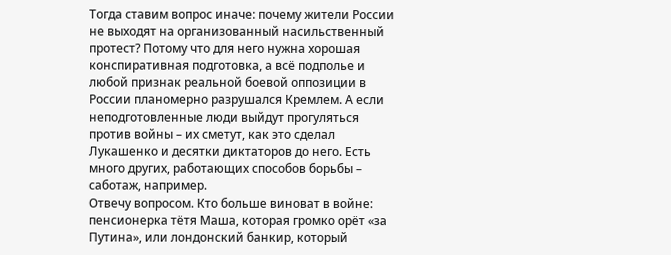Тогда ставим вопрос иначе: почему жители России не выходят на организованный насильственный протест? Потому что для него нужна хорошая конспиративная подготовка, а всё подполье и любой признак реальной боевой оппозиции в России планомерно разрушался Кремлем. А если неподготовленные люди выйдут прогуляться против войны – их сметут, как это сделал Лукашенко и десятки диктаторов до него. Есть много других, работающих способов борьбы – саботаж, например.
Отвечу вопросом. Кто больше виноват в войне: пенсионерка тётя Маша, которая громко орёт «за Путина», или лондонский банкир, который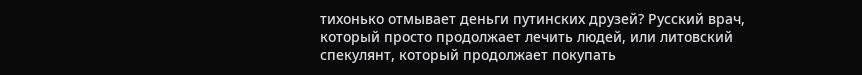тихонько отмывает деньги путинских друзей? Русский врач, который просто продолжает лечить людей, или литовский спекулянт, который продолжает покупать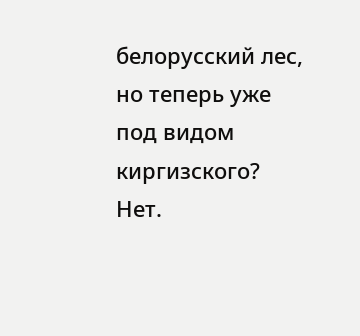белорусский лес, но теперь уже под видом киргизского?
Нет.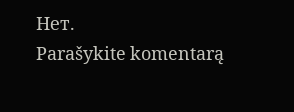Нет.
Parašykite komentarą